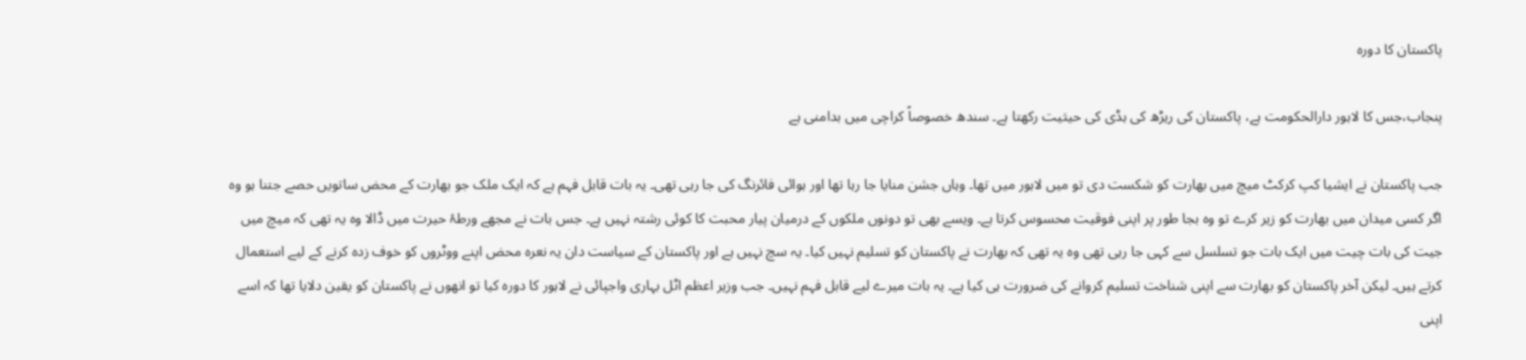پاکستان کا دورہ

پنجاب،جس کا لاہور دارالحکومت ہے، پاکستان کی ریڑھ کی ہڈی کی حیثیت رکھتا ہے۔ سندھ خصوصاً کراچی میں بدامنی ہے

جب پاکستان نے ایشیا کپ کرکٹ میچ میں بھارت کو شکست دی تو میں لاہور میں تھا۔ وہاں جشن منایا جا رہا تھا اور ہوائی فائرنگ کی جا رہی تھی۔ یہ بات قابل فہم ہے کہ ایک ملک جو بھارت کے محض ساتویں حصے جتنا ہو وہ اگر کسی میدان میں بھارت کو زیر کرے تو وہ بجا طور پر اپنی فوقیت محسوس کرتا ہے۔ ویسے بھی تو دونوں ملکوں کے درمیان پیار محبت کا کوئی رشتہ نہیں ہے۔ جس بات نے مجھے ورطۂ حیرت میں ڈالا وہ یہ تھی کہ میچ میں جیت کی بات چیت میں ایک بات جو تسلسل سے کہی جا رہی تھی وہ یہ تھی کہ بھارت نے پاکستان کو تسلیم نہیں کیا۔ یہ سچ نہیں ہے اور پاکستان کے سیاست دان یہ نعرہ محض اپنے ووٹروں کو خوف زدہ کرنے کے لیے استعمال کرتے ہیں۔ لیکن آخر پاکستان کو بھارت سے اپنی شناخت تسلیم کروانے کی ضرورت ہی کیا ہے۔ یہ بات میرے لیے قابل فہم نہیں۔ جب وزیر اعظم اٹل بہاری واجپائی نے لاہور کا دورہ کیا تو انھوں نے پاکستان کو یقین دلایا تھا کہ اسے اپنی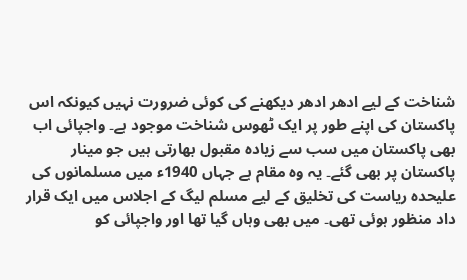شناخت کے لیے ادھر ادھر دیکھنے کی کوئی ضرورت نہیں کیونکہ اس پاکستان کی اپنے طور پر ایک ٹھوس شناخت موجود ہے۔ واجپائی اب بھی پاکستان میں سب سے زیادہ مقبول بھارتی ہیں جو مینار پاکستان پر بھی گئے۔ یہ وہ مقام ہے جہاں 1940ء میں مسلمانوں کی علیحدہ ریاست کی تخلیق کے لیے مسلم لیگ کے اجلاس میں ایک قرار داد منظور ہوئی تھی۔ میں بھی وہاں گیا تھا اور واجپائی کو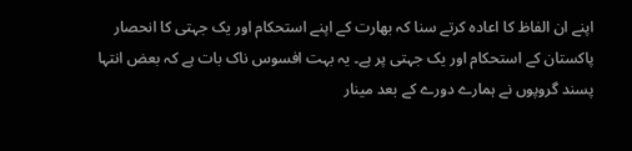اپنے ان الفاظ کا اعادہ کرتے سنا کہ بھارت کے اپنے استحکام اور یک جہتی کا انحصار پاکستان کے استحکام اور یک جہتی پر ہے۔ یہ بہت افسوس ناک بات ہے کہ بعض انتہا پسند گروپوں نے ہمارے دورے کے بعد مینار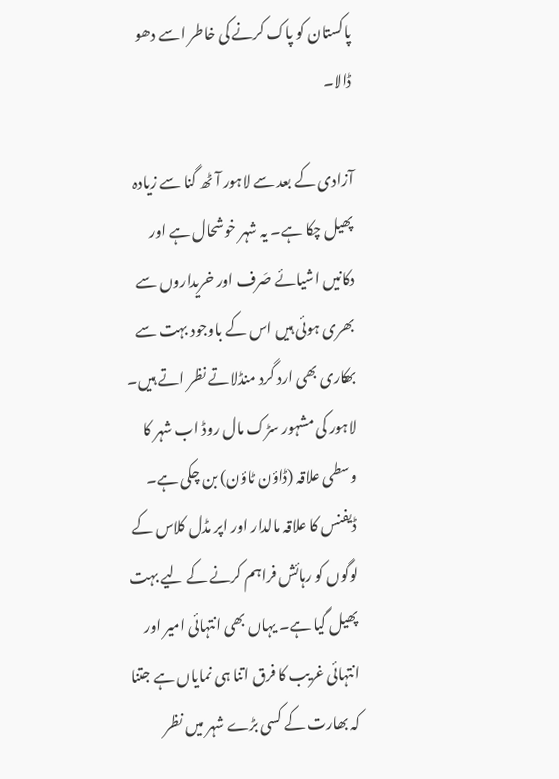پاکستان کو پاک کرنے کی خاطر اسے دھو ڈالا۔

آزادی کے بعد سے لاہور آٹھ گنا سے زیادہ پھیل چکا ہے۔ یہ شہر خوشحال ہے اور دکانیں اشیائے صَرف اور خریداروں سے بھری ہوئی ہیں اس کے باوجود بہت سے بھکاری بھی ارد گرد منڈلاتے نظر اتے ہیں۔ لاہور کی مشہور سڑک مال روڈ اب شہر کا وسطی علاقہ (ڈاؤن ٹاؤن) بن چکی ہے۔ ڈیفنس کا علاقہ مالدار اور اپر مڈل کلاس کے لوگوں کو رہائش فراہم کرنے کے لیے بہت پھیل گیا ہے۔ یہاں بھی انتہائی امیر اور انتہائی غریب کا فرق اتنا ہی نمایاں ہے جتنا کہ بھارت کے کسی بڑے شہر میں نظر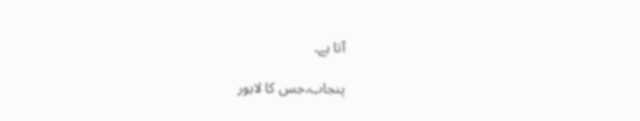آتا ہے۔

پنجاب،جس کا لاہور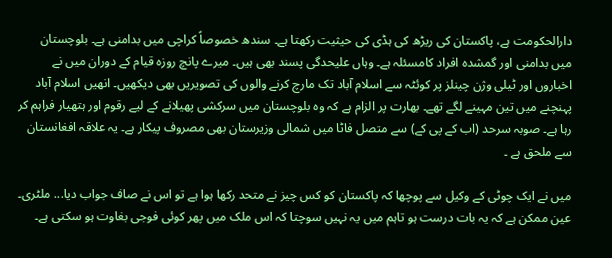دارالحکومت ہے، پاکستان کی ریڑھ کی ہڈی کی حیثیت رکھتا ہے۔ سندھ خصوصاً کراچی میں بدامنی ہے۔ بلوچستان میں بدامنی اور گمشدہ افراد کامسئلہ ہے۔ وہاں علیحدگی پسند بھی ہیں۔ میرے پانچ روزہ قیام کے دوران میں نے اخباروں اور ٹیلی وژن چینلز پر کوئٹہ سے اسلام آباد تک مارچ کرنے والوں کی تصویریں بھی دیکھیں۔ انھیں اسلام آباد پہنچنے میں تین مہینے لگے تھے۔ بھارت پر الزام ہے کہ وہ بلوچستان میں سرکشی پھیلانے کے لیے رقوم اور ہتھیار فراہم کر رہا ہے۔ صوبہ سرحد (اب کے پی کے) سے متصل فاٹا میں شمالی وزیرستان بھی مصروف پیکار ہے۔ یہ علاقہ افغانستان سے ملحق ہے ۔

میں نے ایک چوٹی کے وکیل سے پوچھا کہ پاکستان کو کس چیز نے متحد رکھا ہوا ہے تو اس نے صاف جواب دیا... ملٹری۔ عین ممکن ہے کہ یہ بات درست ہو تاہم میں یہ نہیں سوچتا کہ اس ملک میں پھر کوئی فوجی بغاوت ہو سکتی ہے۔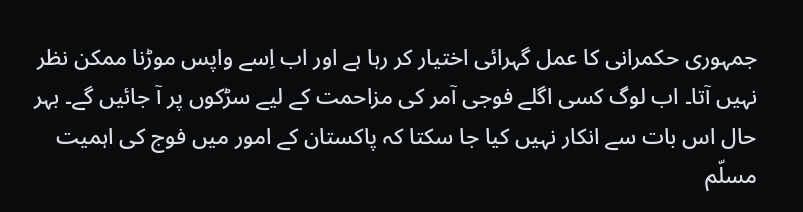جمہوری حکمرانی کا عمل گہرائی اختیار کر رہا ہے اور اب اِسے واپس موڑنا ممکن نظر نہیں آتا۔ اب لوگ کسی اگلے فوجی آمر کی مزاحمت کے لیے سڑکوں پر آ جائیں گے۔ بہر حال اس بات سے انکار نہیں کیا جا سکتا کہ پاکستان کے امور میں فوج کی اہمیت مسلّم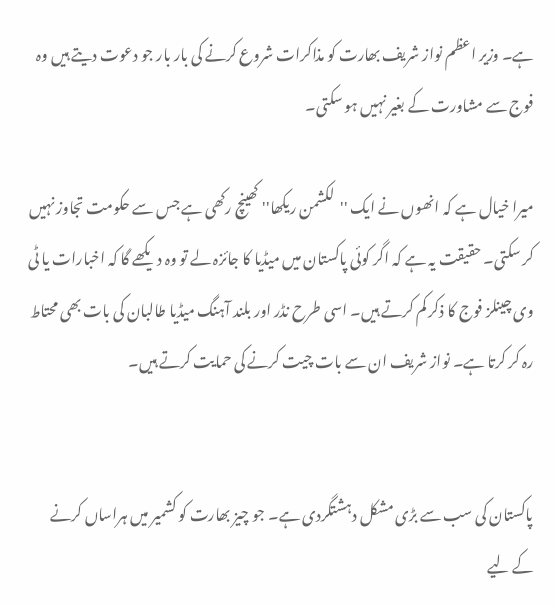ہے۔ وزیر اعظم نواز شریف بھارت کو مذاکرات شروع کرنے کی بار بار جو دعوت دیتے ہیں وہ فوج سے مشاورت کے بغیر نہیں ہو سکتی۔

میرا خیال ہے کہ انھوں نے ایک ''لکشمن ریکھا'' کھینچ رکھی ہے جس سے حکومت تجاوز نہیں کر سکتی۔ حقیقت یہ ہے کہ اگر کوئی پاکستان میں میڈیا کا جائزہ لے تو وہ دیکھے گا کہ اخبارات یا ٹی وی چینلز فوج کا ذکر کم کرتے ہیں۔ اسی طرح نڈر اور بلند آہنگ میڈیا طالبان کی بات بھی محتاط رہ کر کرتا ہے۔ نواز شریف ان سے بات چیت کرنے کی حمایت کرتے ہیں۔


پاکستان کی سب سے بڑی مشکل دہشتگردی ہے۔ جو چیز بھارت کو کشمیر میں ہراساں کرنے کے لیے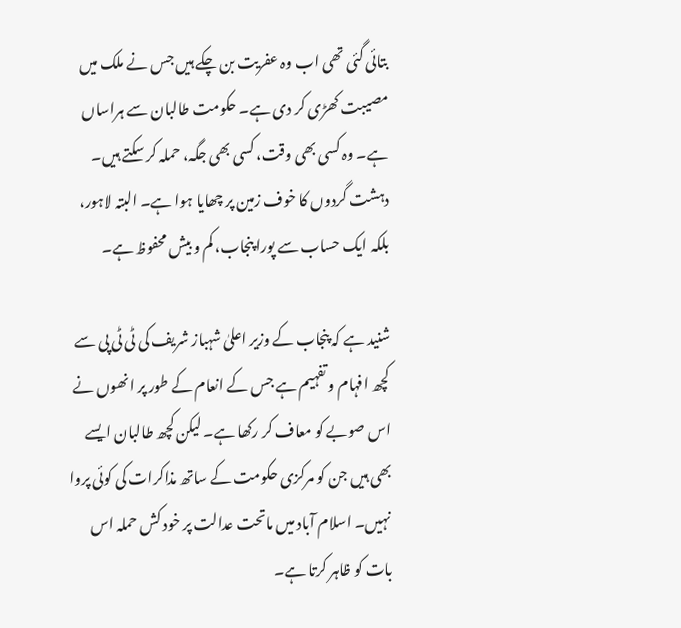بتائی گئی تھی اب وہ عفریت بن چکے ہیں جس نے ملک میں مصیبت کھڑی کر دی ہے۔ حکومت طالبان سے ہراساں ہے۔ وہ کسی بھی وقت، کسی بھی جگہ، حملہ کر سکتے ہیں۔ دہشت گردوں کا خوف زمین پر چھایا ہوا ہے۔ البتہ لاہور، بلکہ ایک حساب سے پورا پنجاب، کم و بیش محفوظ ہے۔

شنید ہے کہ پنجاب کے وزیر اعلیٰ شہباز شریف کی ٹی ٹی پی سے کچھ افہام و تفہیم ہے جس کے انعام کے طور پر انھوں نے اس صوبے کو معاف کر رکھا ہے۔ لیکن کچھ طالبان ایسے بھی ہیں جن کو مرکزی حکومت کے ساتھ مذاکرات کی کوئی پروا نہیں۔ اسلام آباد میں ماتحت عدالت پر خود کش حملہ اس بات کو ظاہر کرتا ہے۔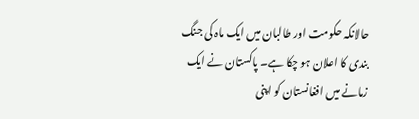حالانکہ حکومت اور طالبان میں ایک ماہ کی جنگ بندی کا اعلان ہو چکا ہے۔ پاکستان نے ایک زمانے میں افغانستان کو اپنی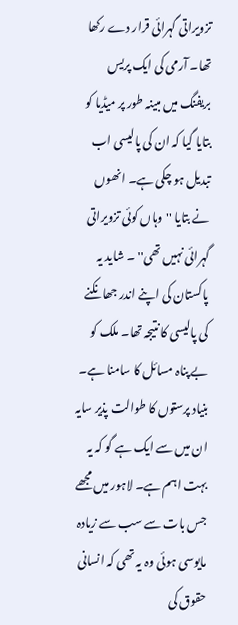تزویراتی گہرائی قرار دے رکھا تھا۔ آرمی کی ایک پریس بریفنگ میں مبینہ طور پر میڈیا کو بتایا گیا کہ ان کی پالیسی اب تبدیل ہو چکی ہے۔ انھوں نے بتایا ''وہاں کوئی تزویراتی گہرائی نہیں تھی'' ۔ شاید یہ پاکستان کی اپنے اندر جھانکنے کی پالیسی کا نتیجہ تھا۔ ملک کو بے پناہ مسائل کا سامنا ہے۔ بنیاد پرستوں کا طوالت پذیر سایہ ان میں سے ایک ہے گو کہ یہ بہت اہم ہے۔ لاہور میں مجھے جس بات سے سب سے زیادہ مایوسی ہوئی وہ یہ تھی کہ انسانی حقوق کی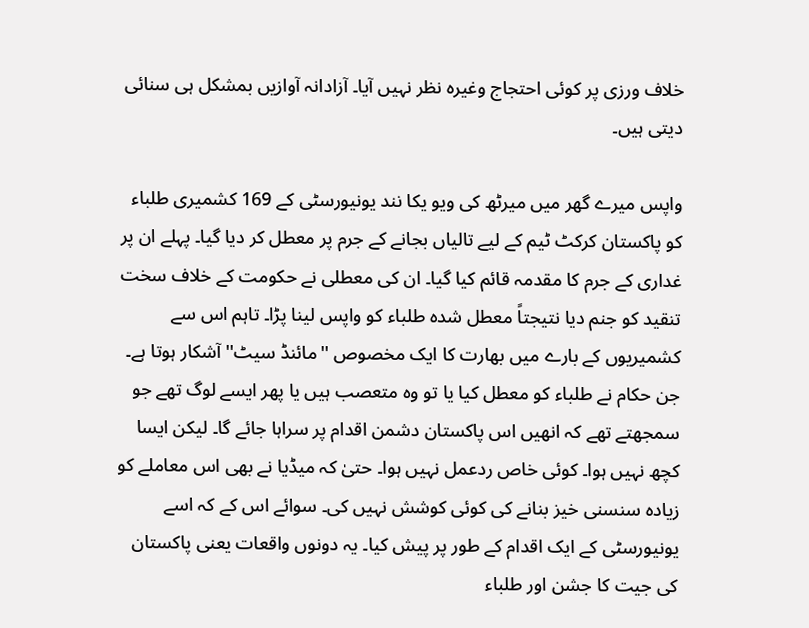خلاف ورزی پر کوئی احتجاج وغیرہ نظر نہیں آیا۔ آزادانہ آوازیں بمشکل ہی سنائی دیتی ہیں۔

واپس میرے گھر میں میرٹھ کی ویو یکا نند یونیورسٹی کے 169 کشمیری طلباء کو پاکستان کرکٹ ٹیم کے لیے تالیاں بجانے کے جرم پر معطل کر دیا گیا۔ پہلے ان پر غداری کے جرم کا مقدمہ قائم کیا گیا۔ ان کی معطلی نے حکومت کے خلاف سخت تنقید کو جنم دیا نتیجتاً معطل شدہ طلباء کو واپس لینا پڑا۔ تاہم اس سے کشمیریوں کے بارے میں بھارت کا ایک مخصوص ''مائنڈ سیٹ'' آشکار ہوتا ہے۔ جن حکام نے طلباء کو معطل کیا یا تو وہ متعصب ہیں یا پھر ایسے لوگ تھے جو سمجھتے تھے کہ انھیں اس پاکستان دشمن اقدام پر سراہا جائے گا۔ لیکن ایسا کچھ نہیں ہوا۔ کوئی خاص ردعمل نہیں ہوا۔ حتیٰ کہ میڈیا نے بھی اس معاملے کو زیادہ سنسنی خیز بنانے کی کوئی کوشش نہیں کی۔ سوائے اس کے کہ اسے یونیورسٹی کے ایک اقدام کے طور پر پیش کیا۔ یہ دونوں واقعات یعنی پاکستان کی جیت کا جشن اور طلباء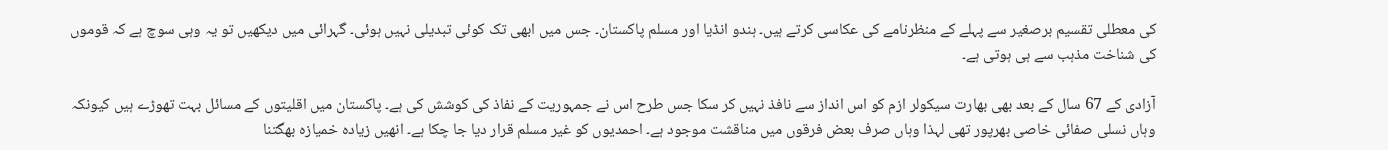کی معطلی تقسیم برصغیر سے پہلے کے منظرنامے کی عکاسی کرتے ہیں۔ ہندو انڈیا اور مسلم پاکستان۔ جس میں ابھی تک کوئی تبدیلی نہیں ہوئی۔ گہرائی میں دیکھیں تو یہ وہی سوچ ہے کہ قوموں کی شناخت مذہب سے ہی ہوتی ہے۔

آزادی کے 67 سال کے بعد بھی بھارت سیکولر ازم کو اس انداز سے نافذ نہیں کر سکا جس طرح اس نے جمہوریت کے نفاذ کی کوشش کی ہے۔ پاکستان میں اقلیتوں کے مسائل بہت تھوڑے ہیں کیونکہ وہاں نسلی صفائی خاصی بھرپور تھی لہذا وہاں صرف بعض فرقوں میں مناقشت موجود ہے۔ احمدیوں کو غیر مسلم قرار دیا جا چکا ہے۔ انھیں زیادہ خمیازہ بھگتنا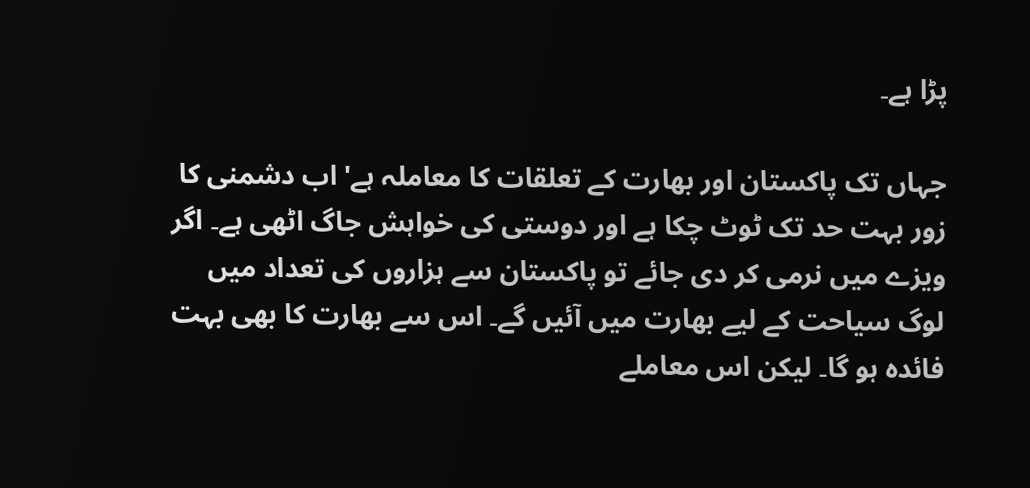پڑا ہے۔

جہاں تک پاکستان اور بھارت کے تعلقات کا معاملہ ہے' اب دشمنی کا زور بہت حد تک ٹوٹ چکا ہے اور دوستی کی خواہش جاگ اٹھی ہے۔ اگر ویزے میں نرمی کر دی جائے تو پاکستان سے ہزاروں کی تعداد میں لوگ سیاحت کے لیے بھارت میں آئیں گے۔ اس سے بھارت کا بھی بہت فائدہ ہو گا۔ لیکن اس معاملے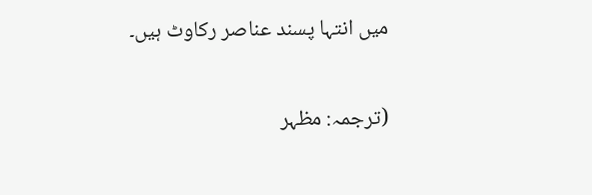میں انتہا پسند عناصر رکاوٹ ہیں۔

(ترجمہ: مظہر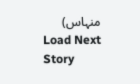منہاس)
Load Next Story